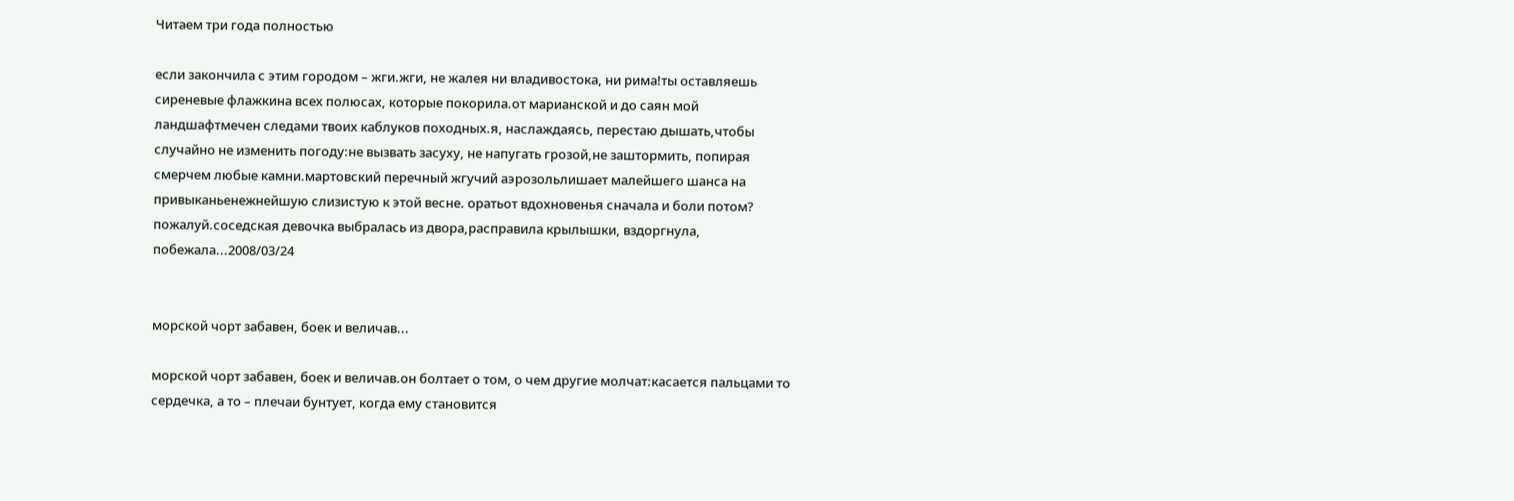Читаем три года полностью

если закончила с этим городом – жги.жги, не жалея ни владивостока, ни рима!ты оставляешь сиреневые флажкина всех полюсах, которые покорила.от марианской и до саян мой ландшафтмечен следами твоих каблуков походных.я, наслаждаясь, перестаю дышать,чтобы случайно не изменить погоду:не вызвать засуху, не напугать грозой,не заштормить, попирая смерчем любые камни.мартовский перечный жгучий аэрозольлишает малейшего шанса на привыканьенежнейшую слизистую к этой весне. оратьот вдохновенья сначала и боли потом? пожалуй.соседская девочка выбралась из двора,расправила крылышки, вздоргнула, побежала...2008/03/24


морской чорт забавен, боек и величав...

морской чорт забавен, боек и величав.он болтает о том, о чем другие молчат:касается пальцами то сердечка, а то – плечаи бунтует, когда ему становится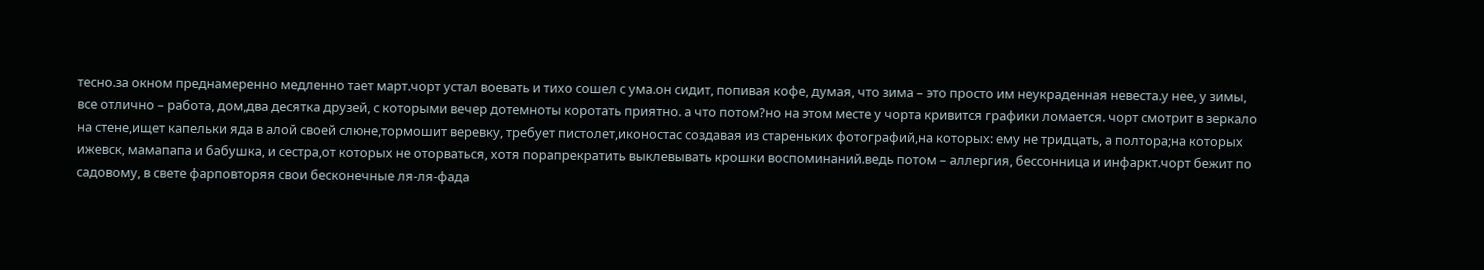тесно.за окном преднамеренно медленно тает март.чорт устал воевать и тихо сошел с ума.он сидит, попивая кофе, думая, что зима – это просто им неукраденная невеста.у нее, у зимы, все отлично – работа, дом,два десятка друзей, с которыми вечер дотемноты коротать приятно. а что потом?но на этом месте у чорта кривится графики ломается. чорт смотрит в зеркало на стене,ищет капельки яда в алой своей слюне,тормошит веревку, требует пистолет,иконостас создавая из стареньких фотографий,на которых: ему не тридцать, а полтора;на которых ижевск, мамапапа и бабушка, и сестра,от которых не оторваться, хотя порапрекратить выклевывать крошки воспоминаний.ведь потом – аллергия, бессонница и инфаркт.чорт бежит по садовому, в свете фарповторяя свои бесконечные ля-ля-фада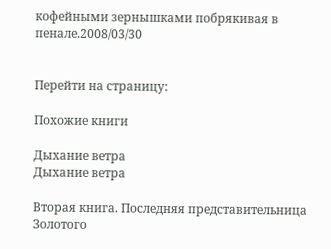кофейными зернышками побрякивая в пенале.2008/03/30


Перейти на страницу:

Похожие книги

Дыхание ветра
Дыхание ветра

Вторая книга. Последняя представительница Золотого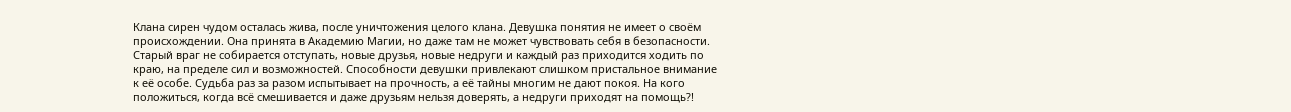Клана сирен чудом осталась жива, после уничтожения целого клана. Девушка понятия не имеет о своём происхождении. Она принята в Академию Магии, но даже там не может чувствовать себя в безопасности. Старый враг не собирается отступать, новые друзья, новые недруги и каждый раз приходится ходить по краю, на пределе сил и возможностей. Способности девушки привлекают слишком пристальное внимание к её особе. Судьба раз за разом испытывает на прочность, а её тайны многим не дают покоя. На кого положиться, когда всё смешивается и даже друзьям нельзя доверять, а недруги приходят на помощь?!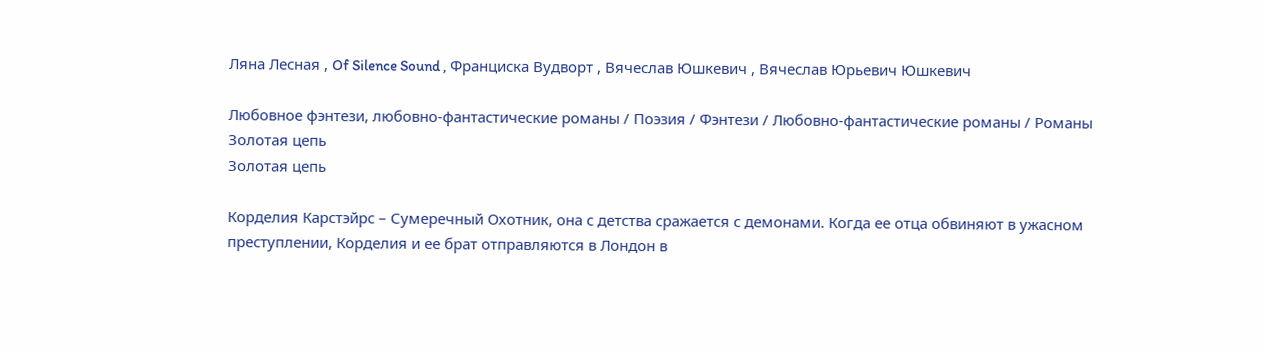Ляна Лесная , Of Silence Sound , Франциска Вудворт , Вячеслав Юшкевич , Вячеслав Юрьевич Юшкевич

Любовное фэнтези, любовно-фантастические романы / Поэзия / Фэнтези / Любовно-фантастические романы / Романы
Золотая цепь
Золотая цепь

Корделия Карстэйрс – Сумеречный Охотник, она с детства сражается с демонами. Когда ее отца обвиняют в ужасном преступлении, Корделия и ее брат отправляются в Лондон в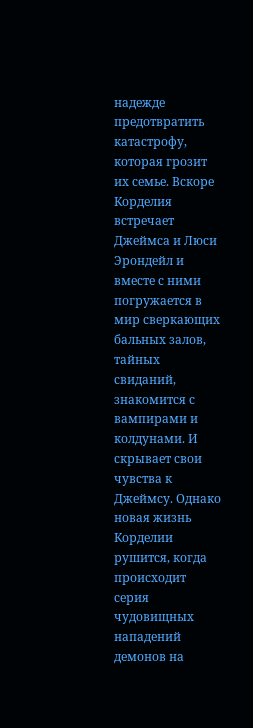надежде предотвратить катастрофу, которая грозит их семье. Вскоре Корделия встречает Джеймса и Люси Эрондейл и вместе с ними погружается в мир сверкающих бальных залов, тайных свиданий, знакомится с вампирами и колдунами. И скрывает свои чувства к Джеймсу. Однако новая жизнь Корделии рушится, когда происходит серия чудовищных нападений демонов на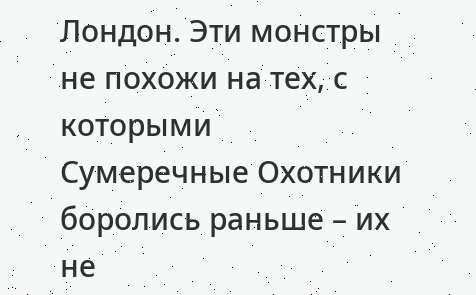Лондон. Эти монстры не похожи на тех, с которыми Сумеречные Охотники боролись раньше – их не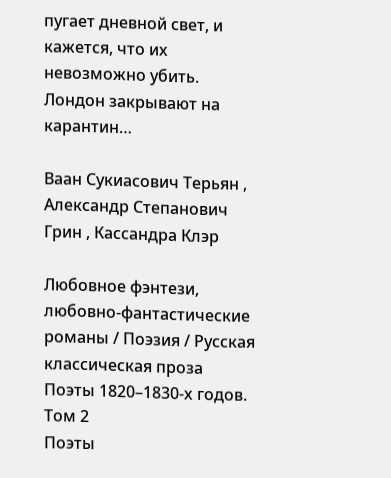пугает дневной свет, и кажется, что их невозможно убить. Лондон закрывают на карантин…

Ваан Сукиасович Терьян , Александр Степанович Грин , Кассандра Клэр

Любовное фэнтези, любовно-фантастические романы / Поэзия / Русская классическая проза
Поэты 1820–1830-х годов. Том 2
Поэты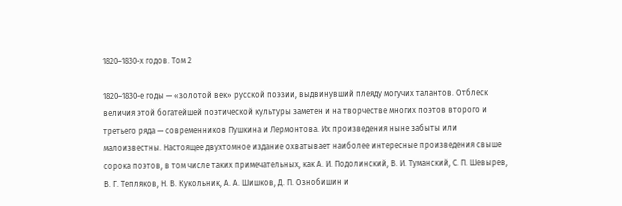1820–1830-х годов. Том 2

1820–1830-е годы — «золотой век» русской поэзии, выдвинувший плеяду могучих талантов. Отблеск величия этой богатейшей поэтической культуры заметен и на творчестве многих поэтов второго и третьего ряда — современников Пушкина и Лермонтова. Их произведения ныне забыты или малоизвестны. Настоящее двухтомное издание охватывает наиболее интересные произведения свыше сорока поэтов, в том числе таких примечательных, как А. И. Подолинский, В. И. Туманский, С. П. Шевырев, В. Г. Тепляков, Н. В. Кукольник, А. А. Шишков, Д. П. Ознобишин и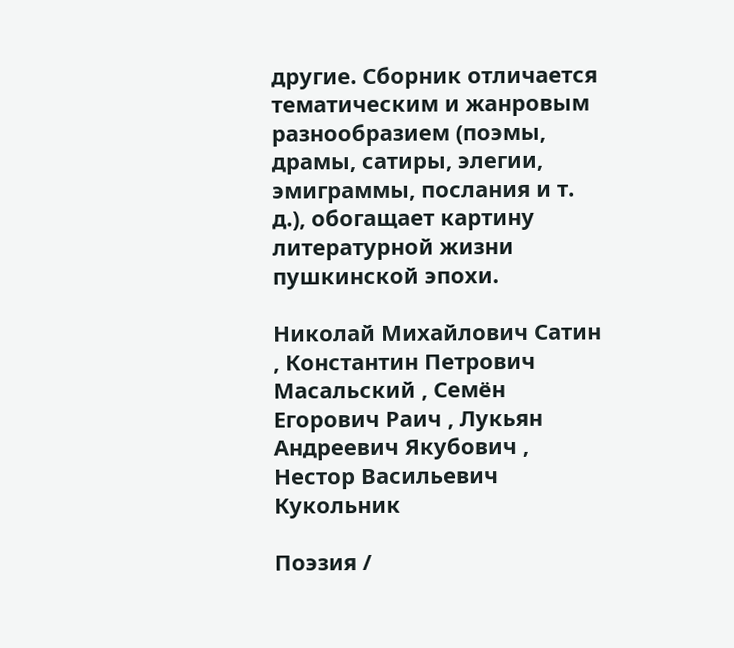другие. Сборник отличается тематическим и жанровым разнообразием (поэмы, драмы, сатиры, элегии, эмиграммы, послания и т. д.), обогащает картину литературной жизни пушкинской эпохи.

Николай Михайлович Сатин , Константин Петрович Масальский , Семён Егорович Раич , Лукьян Андреевич Якубович , Нестор Васильевич Кукольник

Поэзия /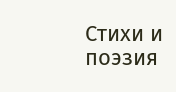Стихи и поэзия